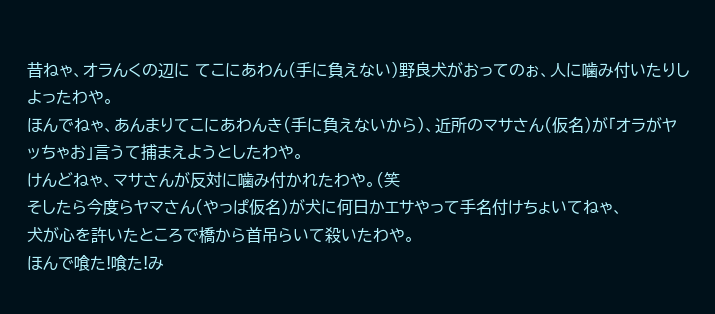昔ねゃ、オラんくの辺に てこにあわん(手に負えない)野良犬がおってのぉ、人に噛み付いたりしよったわや。
ほんでねゃ、あんまりてこにあわんき(手に負えないから)、近所のマサさん(仮名)が「オラがヤッちゃお」言うて捕まえようとしたわや。
けんどねゃ、マサさんが反対に噛み付かれたわや。(笑
そしたら今度らヤマさん(やっぱ仮名)が犬に何日かエサやって手名付けちょいてねゃ、
犬が心を許いたところで橋から首吊らいて殺いたわや。
ほんで喰た!喰た!み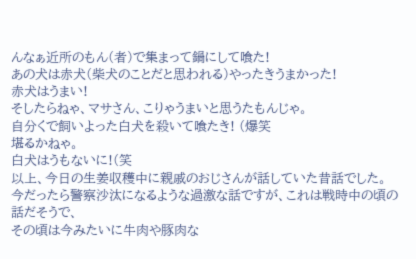んなぁ近所のもん(者)で集まって鍋にして喰た!
あの犬は赤犬(柴犬のことだと思われる)やったきうまかった!
赤犬はうまい!
そしたらねゃ、マサさん、こりゃうまいと思うたもんじゃ。
自分くで飼いよった白犬を殺いて喰たき! (爆笑
堪るかねゃ。
白犬はうもないに!(笑
以上、今日の生姜収穫中に親戚のおじさんが話していた昔話でした。
今だったら警察沙汰になるような過激な話ですが、これは戦時中の頃の話だそうで、
その頃は今みたいに牛肉や豚肉な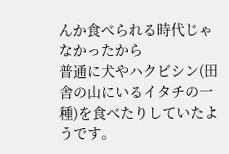んか食べられる時代じゃなかったから
普通に犬やハクビシン(田舎の山にいるイタチの一種)を食べたりしていたようです。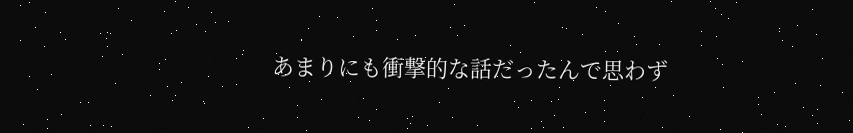あまりにも衝撃的な話だったんで思わず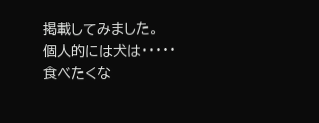掲載してみました。
個人的には犬は・・・・・食べたくな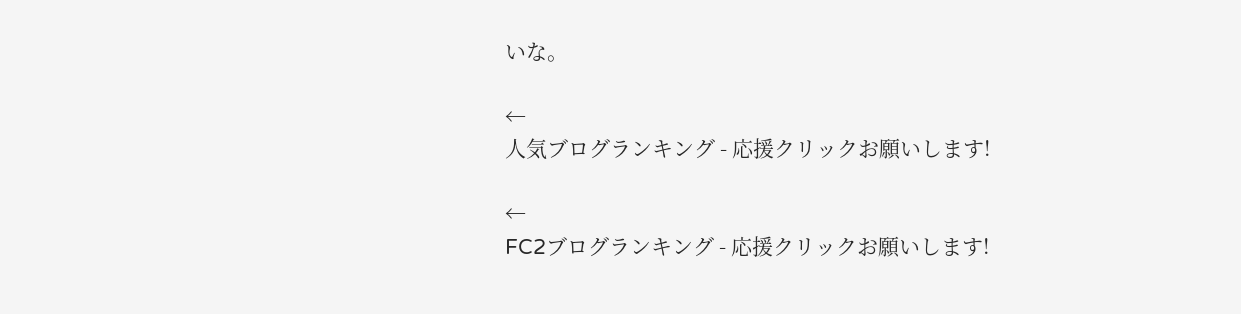いな。

←
人気ブログランキング - 応援クリックお願いします!

←
FC2ブログランキング - 応援クリックお願いします!